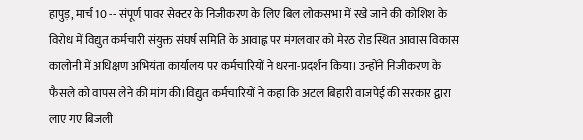हापुड़, मार्च 10 -- संपूर्ण पावर सेक्टर के निजीकरण के लिए बिल लोकसभा में रखे जाने की कोशिश के विरोध में विद्युत कर्मचारी संयुक्त संघर्ष समिति के आवाह्न पर मंगलवार को मेरठ रोड स्थित आवास विकास कालोनी में अधिक्षण अभियंता कार्यालय पर कर्मचारियों ने धरना-प्रदर्शन किया। उन्होंने निजीकरण के फैसले को वापस लेने की मांग की।विद्युत कर्मचारियों ने कहा कि अटल बिहारी वाजपेई की सरकार द्वारा लाए गए बिजली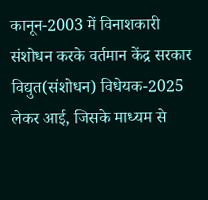कानून-2003 में विनाशकारी संशोधन करके वर्तमान केंद्र सरकार विद्युत(संशोधन) विधेयक-2025 लेकर आई, जिसके माध्यम से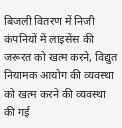बिजली वितरण में निजी कंपनियों में लाइसेंस की जरूरत को खत्म करने, विद्युत नियामक आयोग की व्यवस्था को खत्म करने की व्यवस्था की गई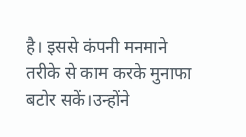है। इससे कंपनी मनमाने तरीके से काम करके मुनाफा बटोर सकें।उन्होंने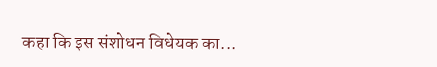कहा कि इस संशोधन विधेयक का...